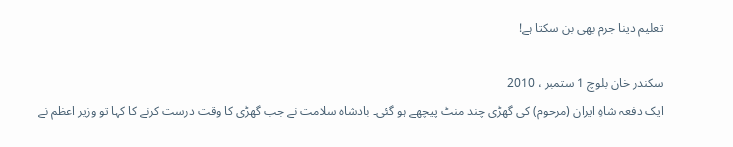تعلیم دینا جرم بھی بن سکتا ہے!

سکندر خان بلوچ 1 ستمبر ، 2010
ایک دفعہ شاہِ ایران (مرحوم) کی گھڑی چند منٹ پیچھے ہو گئی۔ بادشاہ سلامت نے جب گھڑی کا وقت درست کرنے کا کہا تو وزیر اعظم نے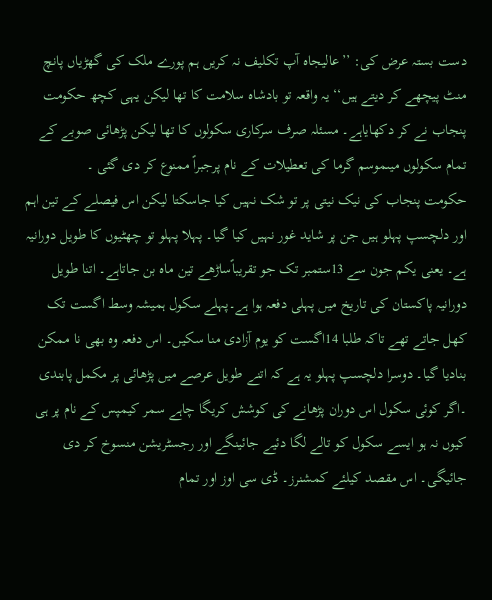دست بستہ عرض کی: ’’عالیجاہ آپ تکلیف نہ کریں ہم پورے ملک کی گھڑیاں پانچ منٹ پیچھے کر دیتے ہیں‘‘ یہ واقعہ تو بادشاہ سلامت کا تھا لیکن یہی کچھ حکومت پنجاب نے کر دکھایاہے۔ مسئلہ صرف سرکاری سکولوں کا تھا لیکن پڑھائی صوبے کے تمام سکولوں میںموسم گرما کی تعطیلات کے نام پرجبراً ممنوع کر دی گئی ۔
حکومت پنجاب کی نیک نیتی پر تو شک نہیں کیا جاسکتا لیکن اس فیصلے کے تین اہم اور دلچسپ پہلو ہیں جن پر شاید غور نہیں کیا گیا۔ پہلا پہلو تو چھٹیوں کا طویل دورانیہ ہے۔ یعنی یکم جون سے 13ستمبر تک جو تقریباًساڑھے تین ماہ بن جاتاہے۔ اتنا طویل دورانیہ پاکستان کی تاریخ میں پہلی دفعہ ہوا ہے۔پہلے سکول ہمیشہ وسط اگست تک کھل جاتے تھے تاکہ طلبا 14اگست کو یوم آزادی منا سکیں۔ اس دفعہ وہ بھی نا ممکن بنادیا گیا۔ دوسرا دلچسپ پہلو یہ ہے کہ اتنے طویل عرصے میں پڑھائی پر مکمل پابندی ۔اگر کوئی سکول اس دوران پڑھانے کی کوشش کریگا چاہے سمر کیمپس کے نام پر ہی کیوں نہ ہو ایسے سکول کو تالے لگا دئیے جائینگے اور رجسٹریشن منسوخ کر دی جائیگی۔ اس مقصد کیلئے کمشنرز۔ ڈی سی اوز اور تمام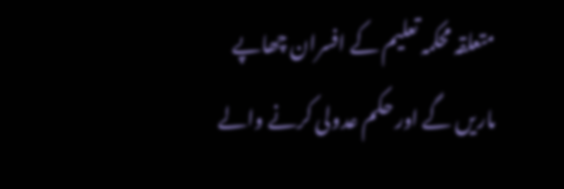متعلقہ محکمہ تعلیم کے افسران چھاپے ماریں گے اور حکم عدولی کرنے والے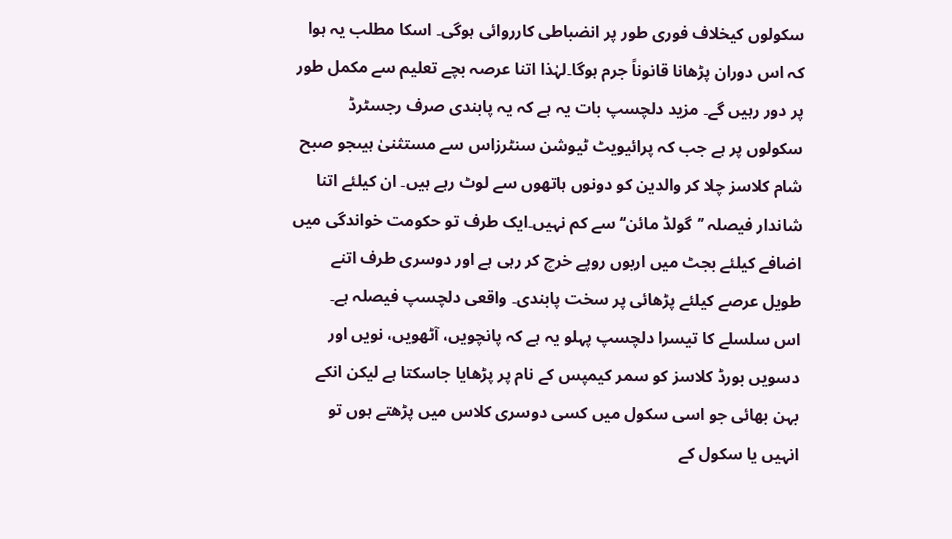سکولوں کیخلاف فوری طور پر انضباطی کارروائی ہوگی۔ اسکا مطلب یہ ہوا کہ اس دوران پڑھانا قانوناً جرم ہوگا۔لہٰذا اتنا عرصہ بچے تعلیم سے مکمل طور پر دور رہیں گے۔ مزید دلچسپ بات یہ ہے کہ یہ پابندی صرف رجسٹرڈ سکولوں پر ہے جب کہ پرائیویٹ ٹیوشن سنٹرزاس سے مستثنیٰ ہیںجو صبح شام کلاسز چلا کر والدین کو دونوں ہاتھوں سے لوٹ رہے ہیں۔ ان کیلئے اتنا شاندار فیصلہ ’’گولڈ مائن‘‘سے کم نہیں۔ایک طرف تو حکومت خواندگی میں اضافے کیلئے بجٹ میں اربوں روپے خرچ کر رہی ہے اور دوسری طرف اتنے طویل عرصے کیلئے پڑھائی پر سخت پابندی۔ واقعی دلچسپ فیصلہ ہے۔
اس سلسلے کا تیسرا دلچسپ پہلو یہ ہے کہ پانچویں، آٹھویں، نویں اور دسویں بورڈ کلاسز کو سمر کیمپس کے نام پر پڑھایا جاسکتا ہے لیکن انکے بہن بھائی جو اسی سکول میں کسی دوسری کلاس میں پڑھتے ہوں تو انہیں یا سکول کے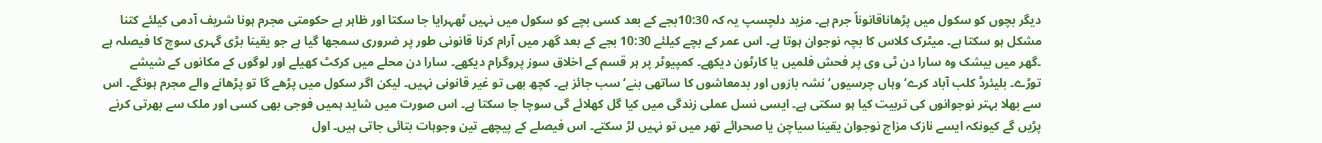دیگر بچوں کو سکول میں پڑھاناقانوناً جرم ہے۔ مزید دلچسپ یہ کہ 10:30بجے کے بعد کسی بچے کو سکول میں نہیں ٹھہرایا جا سکتا اور ظاہر ہے حکومتی مجرم ہونا شریف آدمی کیلئے کتنا مشکل ہو سکتا ہے۔ میٹرک کلاس کا بچہ نوجوان ہوتا ہے۔ اس عمر کے بچے کیلئے 10:30 بجے کے بعد گھر میں آرام کرنا قانونی طور پر ضروری سمجھا گیا ہے جو یقینا بڑی گہری سوچ کا فیصلہ ہے ۔گھر میں بیشک وہ سارا دن ٹی وی پر فحش فلمیں یا کارٹون دیکھے۔ کمپیوٹر پر ہر قسم کے اخلاق سوز پروگرام دیکھے۔ سارا دن محلے میں کرکٹ کھیلے اور لوگوں کے مکانوں کے شیشے توڑے۔ بلیئرڈ کلب آباد کرے‘ وہاں چرسیوں‘نشہ بازوں اور بدمعاشوں کا ساتھی بنے‘ سب جائز ہے۔ کچھ بھی تو غیر قانونی نہیں۔ لیکن اگر سکول میں پڑھے گا تو پڑھانے والے مجرم ہونگے۔ اس سے بھلا بہتر نوجوانوں کی تربیت کیا ہو سکتی ہے۔ ایسی نسل عملی زندگی میں کیا گل کھلائے گی سوچا جا سکتا ہے۔ اس صورت میں شاید ہمیں فوجی بھی کسی اور ملک سے بھرتی کرنے پڑیں گے کیونکہ ایسے نازک مزاج نوجوان یقینا سیاچن یا صحرائے تھر میں تو نہیں لڑ سکتے۔ اس فیصلے کے پیچھے تین وجوہات بتائی جاتی ہیں۔ اول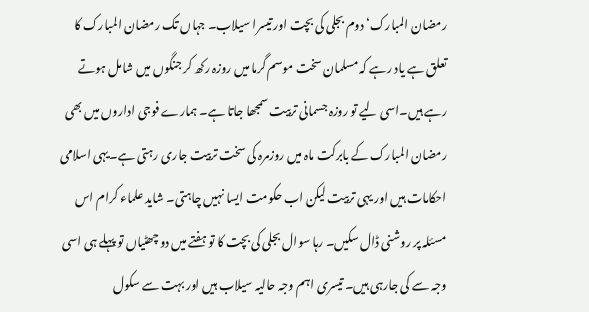رمضان المبارک‘ دوم بجلی کی بچت اور تیسرا سیلاب۔ جہاں تک رمضان المبارک کا تعلق ہے یاد رہے کہ مسلمان سخت موسم گرما میں روزہ رکھ کر جنگوں میں شامل ہوتے رہے ہیں۔اسی لیے تو روزہ جسمانی تربیت سمجھا جاتا ہے۔ ہمارے فوجی اداروں میں بھی رمضان المبارک کے بابرکت ماہ میں روزمرہ کی سخت تربیت جاری رہتی ہے۔یہی اسلامی احکامات ہیں اور یہی تربیت لیکن اب حکومت ایسا نہیں چاہتی۔ شاید علماء کرام اس مسئلہ پر روشنی ڈال سکیں۔ رہا سوال بجلی کی بچت کا تو ہفتے میں دو چھٹیاں تو پہلے ہی اسی وجہ سے کی جارہی ہیں۔ تیسری اہم وجہ حالیہ سیلاب ہیں اور بہت سے سکول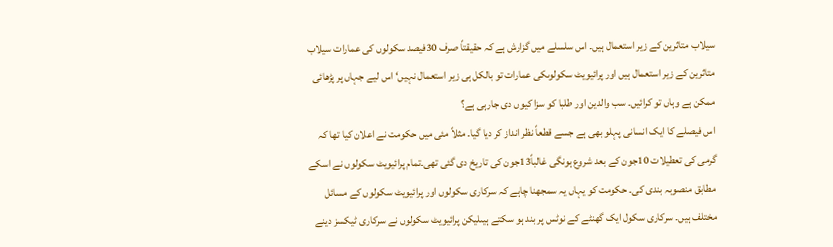سیلاب متاثرین کے زیر استعمال ہیں۔ اس سلسلے میں گزارش ہے کہ حقیقتاً صرف 30فیصد سکولوں کی عمارات سیلاب متاثرین کے زیر استعمال ہیں اور پرائیویٹ سکولوںکی عمارات تو بالکل ہی زیر استعمال نہیں‘ اس لیے جہاں پر پڑھائی ممکن ہے وہاں تو کرائیں۔ سب والدین اور طلبا کو سزا کیوں دی جارہی ہے؟
اس فیصلے کا ایک انسانی پہلو بھی ہے جسے قطعاً نظر انداز کر دیا گیا۔ مثلاً مئی میں حکومت نے اعلان کیا تھا کہ گرمی کی تعطیلات 10جون کے بعد شروع ہونگی غالباً13جون کی تاریخ دی گئی تھی۔تمام پرائیویٹ سکولوں نے اسکے مطابق منصوبہ بندی کی۔ حکومت کو یہاں یہ سمجھنا چاہے کہ سرکاری سکولوں اور پرائیویٹ سکولوں کے مسائل مختلف ہیں۔ سرکاری سکول ایک گھنٹے کے نوٹس پر بند ہو سکتے ہیںلیکن پرائیویٹ سکولوں نے سرکاری ٹیکسز دینے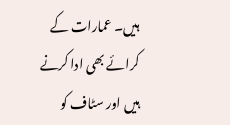ہیں۔ عمارات کے کرائے بھی ادا کرنے ہیں اور سٹاف کو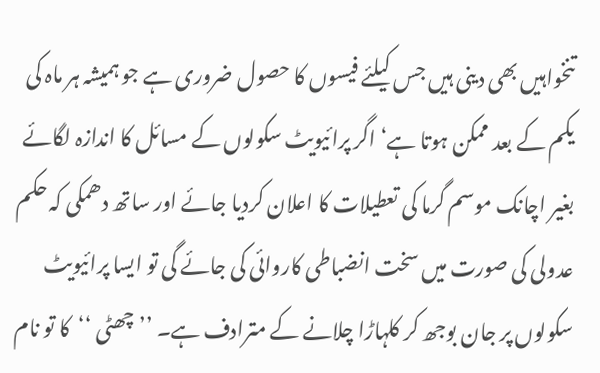تنخواہیں بھی دینی ہیں جس کیلئے فیسوں کا حصول ضروری ہے جو ہمیشہ ہر ماہ کی یکم کے بعد ممکن ہوتا ہے‘ اگر پرائیویٹ سکولوں کے مسائل کا اندازہ لگائے بغیر اچانک موسم گرما کی تعطیلات کا اعلان کردیا جائے اور ساتھ دھمکی کہ حکم عدولی کی صورت میں سخت انضباطی کاروائی کی جائے گی تو ایسا پرائیویٹ سکولوں پر جان بوجھ کر کلہاڑا چلانے کے مترادف ہے۔ ’’چھٹی ‘‘کا تو نام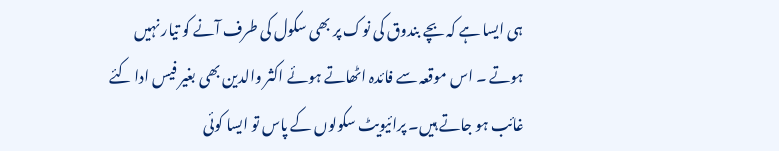ہی ایسا ہے کہ بچے بندوق کی نوک پر بھی سکول کی طرف آنے کو تیار نہیں ہوتے ۔ اس موقعہ سے فائدہ اٹھاتے ہوئے اکثر والدین بھی بغیر فیس ادا کئے غائب ہو جاتے ہیں۔ پرائیویٹ سکولوں کے پاس تو ایسا کوئی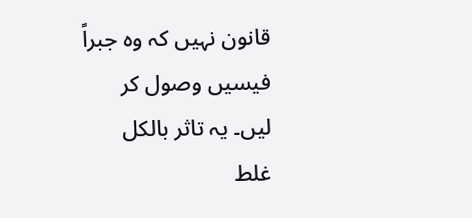قانون نہیں کہ وہ جبراً فیسیں وصول کر لیں۔ یہ تاثر بالکل غلط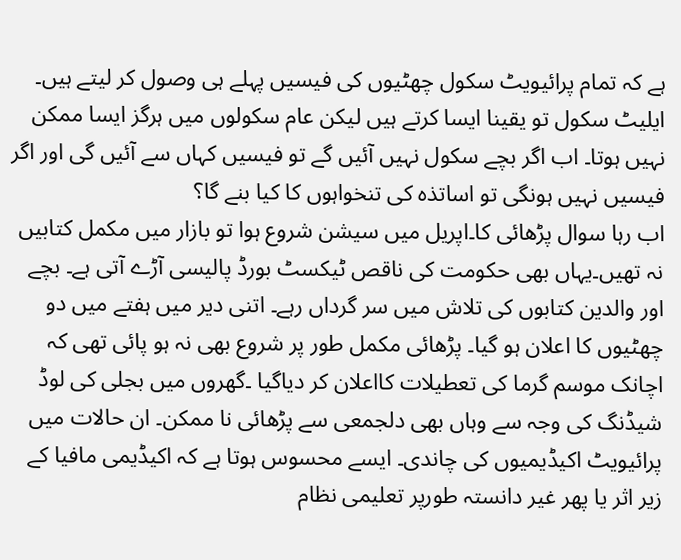ہے کہ تمام پرائیویٹ سکول چھٹیوں کی فیسیں پہلے ہی وصول کر لیتے ہیں۔ ایلیٹ سکول تو یقینا ایسا کرتے ہیں لیکن عام سکولوں میں ہرگز ایسا ممکن نہیں ہوتا۔ اب اگر بچے سکول نہیں آئیں گے تو فیسیں کہاں سے آئیں گی اور اگر فیسیں نہیں ہونگی تو اساتذہ کی تنخواہوں کا کیا بنے گا؟
اب رہا سوال پڑھائی کا۔اپریل میں سیشن شروع ہوا تو بازار میں مکمل کتابیں نہ تھیں۔یہاں بھی حکومت کی ناقص ٹیکسٹ بورڈ پالیسی آڑے آتی ہے۔ بچے اور والدین کتابوں کی تلاش میں سر گرداں رہے۔ اتنی دیر میں ہفتے میں دو چھٹیوں کا اعلان ہو گیا۔ پڑھائی مکمل طور پر شروع بھی نہ ہو پائی تھی کہ اچانک موسم گرما کی تعطیلات کااعلان کر دیاگیا ۔گھروں میں بجلی کی لوڈ شیڈنگ کی وجہ سے وہاں بھی دلجمعی سے پڑھائی نا ممکن۔ ان حالات میں پرائیویٹ اکیڈیمیوں کی چاندی۔ ایسے محسوس ہوتا ہے کہ اکیڈیمی مافیا کے زیر اثر یا پھر غیر دانستہ طورپر تعلیمی نظام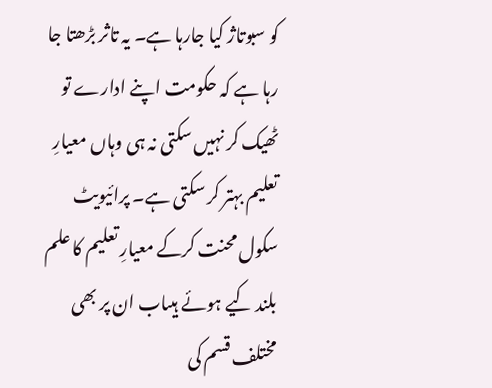کو سبوتاژ کیا جارہا ہے۔ یہ تاثر بڑھتا جا رہا ہے کہ حکومت اپنے ادارے تو ٹھیک کر نہیں سکتی نہ ہی وہاں معیارِ تعلیم بہتر کر سکتی ہے۔ پرائیویٹ سکول محنت کرکے معیارِ تعلیم کا علم بلند کیے ہوئے ہیںاب ان پر بھی مختلف قسم کی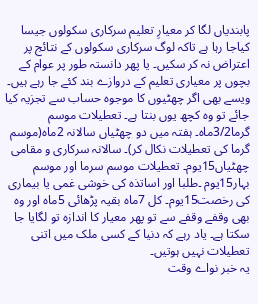پابندیاں لگا کر معیارِ تعلیم سرکاری سکولوں جیسا کیاجا رہا ہے تاکہ لوگ سرکاری سکولوں کے نتائج پر اعتراض نہ کر سکیں۔ یا پھر دانستہ طور پر عوام کے بچوں پر معیاری تعلیم کے دروازے بند کئے جا رہے ہیں۔ ویسے بھی اگر چھٹیوں کا موجوہ حساب سے تجزیہ کیا جائے تو وہ کچھ یوں بنتا ہے۔ تعطیلات موسم گرما3/2ماہ۔ ہفتہ میں دو چھٹیاں سالانہ 2ماہ(موسم گرما کی تعطیلات نکال کر)۔ سالانہ سرکاری و مقامی چھٹیاں15یوم۔ تعطیلات موسم سرما اور موسم بہار15یوم ۔طلبا اور اساتذہ کی خوشی غمی یا بیماری کی رخصت15یوم۔ کل 7ماہ بقیہ پڑھائی 5ماہ اور وہ بھی وقفے وقفے سے تو پھر معیار کا اندازہ تو لگایا جا سکتا ہے۔ یاد رہے کہ دنیا کے کسی ملک میں اتنی تعطیلات نہیں ہوتیں۔
یہ خبر نواے وقت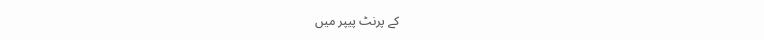کے پرنٹ پیپر میں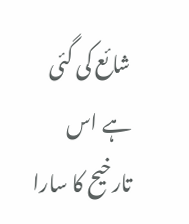شائع کی گئی ہے اس تارخیح کا سارا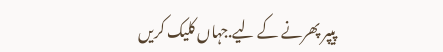پیپر پھرنے کے لیے.جہاں کلیک کریں